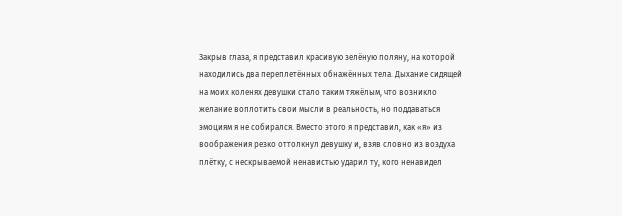Закрыв глаза, я представил красивую зелёную поляну, на которой находились два переплетённых обнажённых тела. Дыхание сидящей на моих коленях девушки стало таким тяжёлым, что возникло желание воплотить свои мысли в реальность, но поддаваться эмоциям я не собирался. Вместо этого я представил, как «я» из воображения резко оттолкнул девушку и, взяв словно из воздуха плётку, с нескрываемой ненавистью ударил ту, кого ненавидел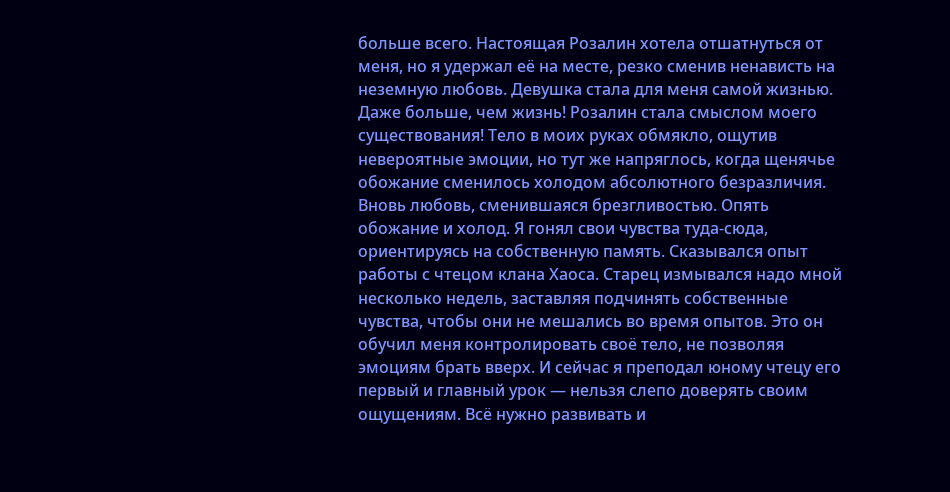больше всего. Настоящая Розалин хотела отшатнуться от меня, но я удержал её на месте, резко сменив ненависть на неземную любовь. Девушка стала для меня самой жизнью. Даже больше, чем жизнь! Розалин стала смыслом моего существования! Тело в моих руках обмякло, ощутив невероятные эмоции, но тут же напряглось, когда щенячье обожание сменилось холодом абсолютного безразличия. Вновь любовь, сменившаяся брезгливостью. Опять обожание и холод. Я гонял свои чувства туда-сюда, ориентируясь на собственную память. Сказывался опыт работы с чтецом клана Хаоса. Старец измывался надо мной несколько недель, заставляя подчинять собственные чувства, чтобы они не мешались во время опытов. Это он обучил меня контролировать своё тело, не позволяя эмоциям брать вверх. И сейчас я преподал юному чтецу его первый и главный урок — нельзя слепо доверять своим ощущениям. Всё нужно развивать и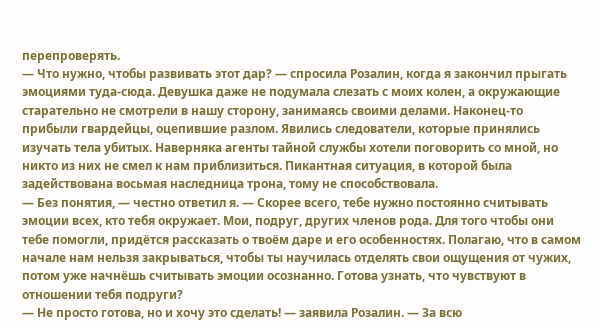перепроверять.
— Что нужно, чтобы развивать этот дар? — спросила Розалин, когда я закончил прыгать эмоциями туда-сюда. Девушка даже не подумала слезать с моих колен, а окружающие старательно не смотрели в нашу сторону, занимаясь своими делами. Наконец-то прибыли гвардейцы, оцепившие разлом. Явились следователи, которые принялись изучать тела убитых. Наверняка агенты тайной службы хотели поговорить со мной, но никто из них не смел к нам приблизиться. Пикантная ситуация, в которой была задействована восьмая наследница трона, тому не способствовала.
— Без понятия, — честно ответил я. — Скорее всего, тебе нужно постоянно считывать эмоции всех, кто тебя окружает. Мои, подруг, других членов рода. Для того чтобы они тебе помогли, придётся рассказать о твоём даре и его особенностях. Полагаю, что в самом начале нам нельзя закрываться, чтобы ты научилась отделять свои ощущения от чужих, потом уже начнёшь считывать эмоции осознанно. Готова узнать, что чувствуют в отношении тебя подруги?
— Не просто готова, но и хочу это сделать! — заявила Розалин. — За всю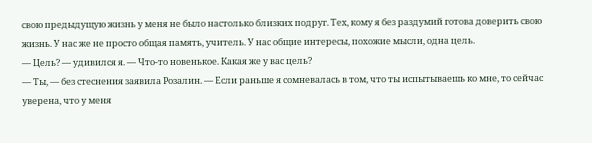свою предыдущую жизнь у меня не было настолько близких подруг. Тех, кому я без раздумий готова доверить свою жизнь. У нас же не просто общая память, учитель. У нас общие интересы, похожие мысли, одна цель.
— Цель? — удивился я. — Что-то новенькое. Какая же у вас цель?
— Ты, — без стеснения заявила Розалин. — Если раньше я сомневалась в том, что ты испытываешь ко мне, то сейчас уверена, что у меня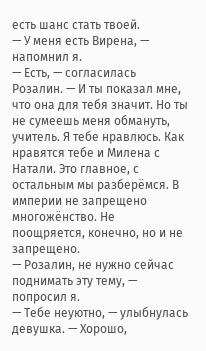есть шанс стать твоей.
— У меня есть Вирена, — напомнил я.
— Есть, — согласилась Розалин. — И ты показал мне, что она для тебя значит. Но ты не сумеешь меня обмануть, учитель. Я тебе нравлюсь. Как нравятся тебе и Милена с Натали. Это главное, с остальным мы разберёмся. В империи не запрещено многожёнство. Не поощряется, конечно, но и не запрещено.
— Розалин, не нужно сейчас поднимать эту тему, — попросил я.
— Тебе неуютно, — улыбнулась девушка. — Хорошо,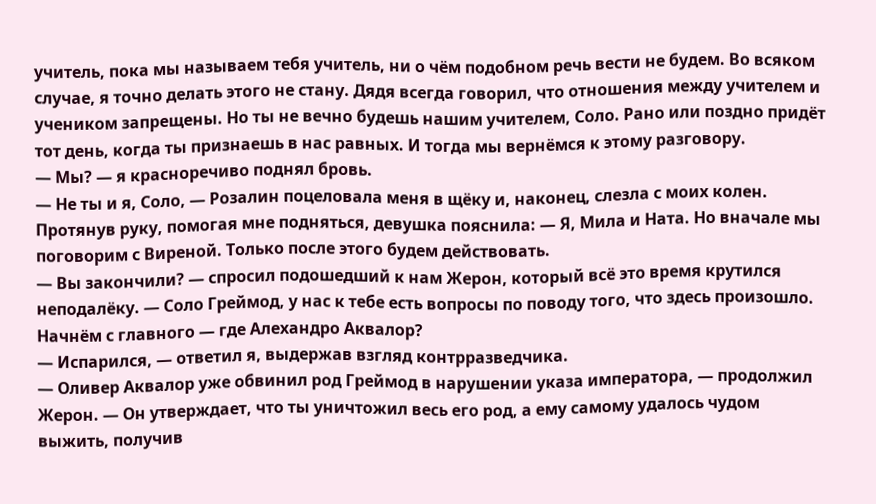учитель, пока мы называем тебя учитель, ни о чём подобном речь вести не будем. Во всяком случае, я точно делать этого не стану. Дядя всегда говорил, что отношения между учителем и учеником запрещены. Но ты не вечно будешь нашим учителем, Соло. Рано или поздно придёт тот день, когда ты признаешь в нас равных. И тогда мы вернёмся к этому разговору.
— Мы? — я красноречиво поднял бровь.
— Не ты и я, Соло, — Розалин поцеловала меня в щёку и, наконец, слезла с моих колен. Протянув руку, помогая мне подняться, девушка пояснила: — Я, Мила и Ната. Но вначале мы поговорим с Виреной. Только после этого будем действовать.
— Вы закончили? — спросил подошедший к нам Жерон, который всё это время крутился неподалёку. — Соло Греймод, у нас к тебе есть вопросы по поводу того, что здесь произошло. Начнём с главного — где Алехандро Аквалор?
— Испарился, — ответил я, выдержав взгляд контрразведчика.
— Оливер Аквалор уже обвинил род Греймод в нарушении указа императора, — продолжил Жерон. — Он утверждает, что ты уничтожил весь его род, а ему самому удалось чудом выжить, получив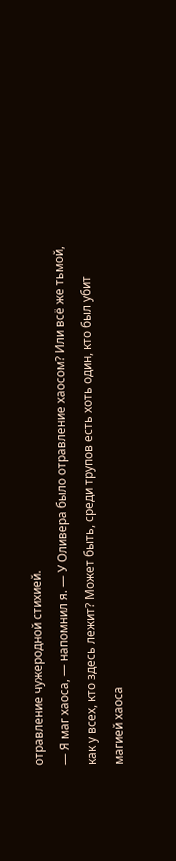отравление чужеродной стихией.
— Я маг хаоса, — напомнил я. — У Оливера было отравление хаосом? Или всё же тьмой, как у всех, кто здесь лежит? Может быть, среди трупов есть хоть один, кто был убит магией хаоса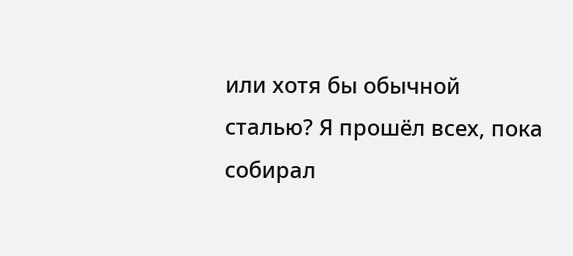или хотя бы обычной сталью? Я прошёл всех, пока собирал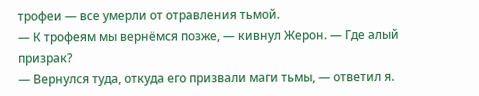трофеи — все умерли от отравления тьмой.
— К трофеям мы вернёмся позже, — кивнул Жерон. — Где алый призрак?
— Вернулся туда, откуда его призвали маги тьмы, — ответил я.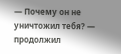— Почему он не уничтожил тебя? — продолжил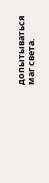допытываться маг света.